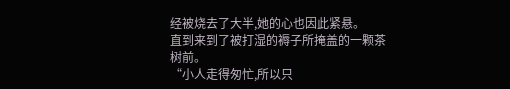经被烧去了大半,她的心也因此紧悬。
直到来到了被打湿的褥子所掩盖的一颗茶树前。
“小人走得匆忙,所以只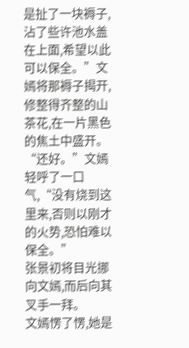是扯了一块褥子,沾了些许池水盖在上面,希望以此可以保全。”文嫣将那褥子揭开,修整得齐整的山茶花,在一片黑色的焦土中盛开。
“还好。”文嫣轻呼了一口气,“没有烧到这里来,否则以刚才的火势,恐怕难以保全。”
张景初将目光挪向文嫣,而后向其叉手一拜。
文嫣愣了愣,她是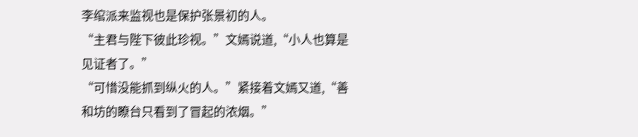李绾派来监视也是保护张景初的人。
“主君与陛下彼此珍视。”文嫣说道,“小人也算是见证者了。”
“可惜没能抓到纵火的人。”紧接着文嫣又道,“善和坊的瞭台只看到了冒起的浓烟。”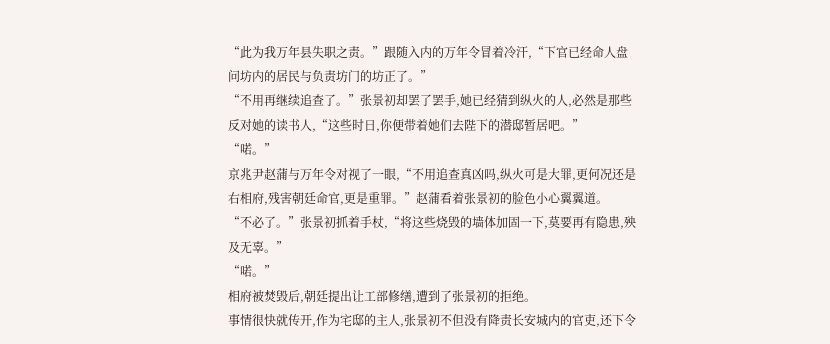“此为我万年县失职之责。”跟随入内的万年令冒着冷汗,“下官已经命人盘问坊内的居民与负责坊门的坊正了。”
“不用再继续追查了。”张景初却罢了罢手,她已经猜到纵火的人,必然是那些反对她的读书人,“这些时日,你便带着她们去陛下的潜邸暂居吧。”
“喏。”
京兆尹赵蒲与万年令对视了一眼,“不用追查真凶吗,纵火可是大罪,更何况还是右相府,残害朝廷命官,更是重罪。”赵蒲看着张景初的脸色小心翼翼道。
“不必了。”张景初抓着手杖,“将这些烧毁的墙体加固一下,莫要再有隐患,殃及无辜。”
“喏。”
相府被焚毁后,朝廷提出让工部修缮,遭到了张景初的拒绝。
事情很快就传开,作为宅邸的主人,张景初不但没有降责长安城内的官吏,还下令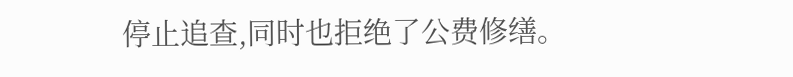停止追查,同时也拒绝了公费修缮。